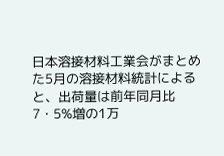日本溶接材料工業会がまとめた5月の溶接材料統計によると、出荷量は前年同月比7・5%増の1万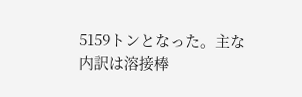5159トンとなった。主な内訳は溶接棒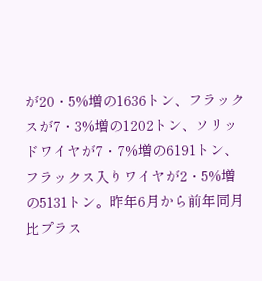が20・5%増の1636トン、フラックスが7・3%増の1202トン、ソリッドワイヤが7・7%増の6191トン、フラックス入りワイヤが2・5%増の5131トン。昨年6月から前年同月比プラス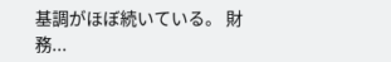基調がほぼ続いている。 財務...